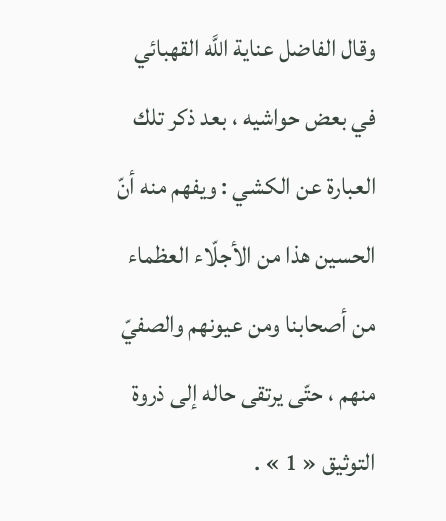وقال الفاضل عناية اللَّه القهبائي في بعض حواشيه ، بعد ذكر تلك العبارة عن الكشي : ويفهم منه أنّ الحسين هذا من الأجلّاء العظماء من أصحابنا ومن عيونهم والصفيّ منهم ، حتّى يرتقى حاله إلى ذروة التوثيق « 1 » .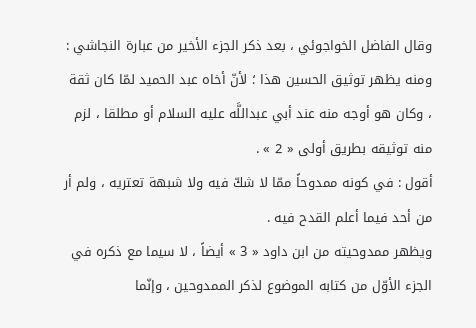وقال الفاضل الخواجوئي ، بعد ذكر الجزء الأخير من عبارة النجاشي : ومنه يظهر توثيق الحسين هذا ؛ لأنّ أخاه عبد الحميد لمّا كان ثقة ، وكان هو أوجه منه عند أبي عبداللَّه عليه السلام أو مطلقا ، لزم منه توثيقه بطريق أولى « 2 » .
أقول : في كونه ممدوحاً ممّا لا شكّ فيه ولا شبهة تعتريه ، ولم أر من أحد فيما أعلم القدح فيه .
ويظهر ممدوحيته من ابن داود « 3 » أيضاً ، لا سيما مع ذكره في الجزء الأوّل من كتابه الموضوع لذكر الممدوحين ، وإنّما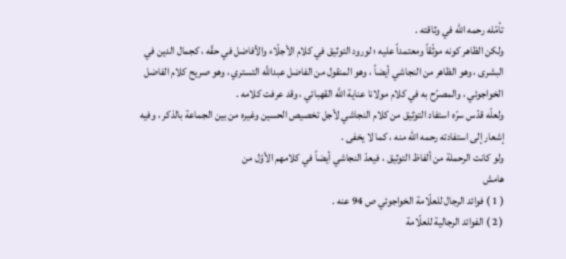تأمّله رحمه الله في وثاقته .
ولكن الظاهر كونه موثّقاً ومعتمداً عليه ؛ لورود التوثيق في كلام الأجلّاء والأفاضل في حقّه ، كجمال الدين في البشرى ، وهو الظاهر من النجاشي أيضاً ، وهو المنقول من الفاضل عبداللَّه التستري ، وهو صريح كلام الفاضل الخواجوئي ، والمصرّح به في كلام مولانا عناية اللَّه القهبائي ، وقد عرفت كلامه .
ولعلّه قدّس سرّه استفاد التوثيق من كلام النجاشي لأجل تخصيص الحسين وغيره من بين الجماعة بالذكر ، وفيه إشعار إلى استفادته رحمه الله منه ، كما لا يخفى .
ولو كانت الرحملة من ألفاظ التوثيق ، فيعدّ النجاشي أيضاً في كلامهم الأوّل من
هامش
( 1 ) فوائد الرجال للعلّامة الخواجوئي ص 94 عنه .
( 2 ) الفوائد الرجالية للعلّامة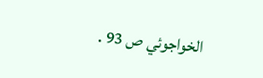الخواجوئي ص 93 .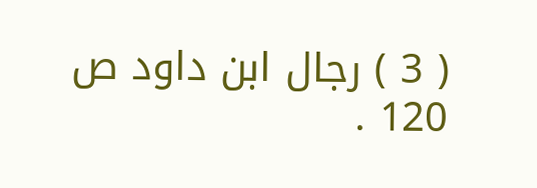( 3 ) رجال ابن داود ص 120 .